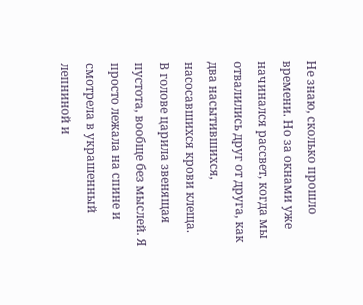Не знаю, сколько прошло времени. Но за окнами уже начинался рассвет, когда мы отвалились друг от друга, как два насытившихся, насосавшихся крови клеща.
В голове царила звенящая пустота, вообще без мыслей. Я просто лежала на спине и смотрела в украшенный лепниной и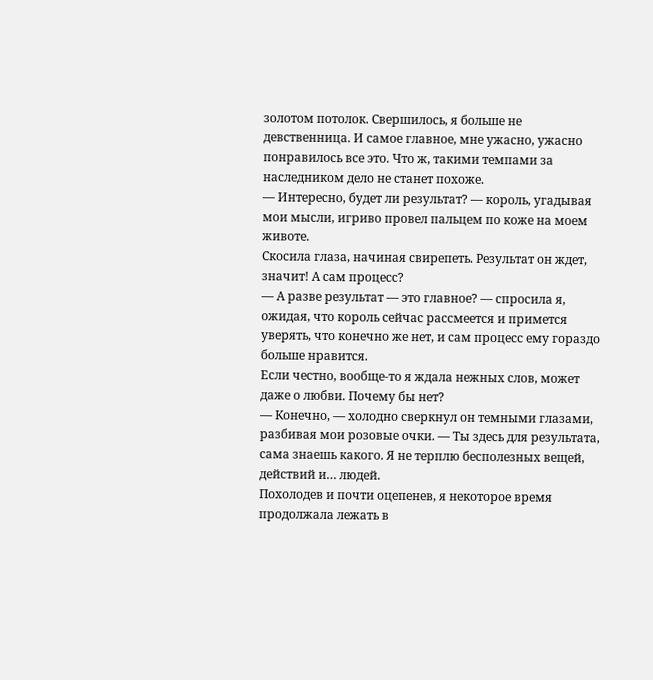золотом потолок. Свершилось, я больше не девственница. И самое главное, мне ужасно, ужасно понравилось все это. Что ж, такими темпами за наследником дело не станет похоже.
— Интересно, будет ли результат? — король, угадывая мои мысли, игриво провел пальцем по коже на моем животе.
Скосила глаза, начиная свирепеть. Результат он ждет, значит! А сам процесс?
— А разве результат — это главное? — спросила я, ожидая, что король сейчас рассмеется и примется уверять, что конечно же нет, и сам процесс ему гораздо больше нравится.
Если честно, вообще-то я ждала нежных слов, может даже о любви. Почему бы нет?
— Конечно, — холодно сверкнул он темными глазами, разбивая мои розовые очки. — Ты здесь для результата, сама знаешь какого. Я не терплю бесполезных вещей, действий и… людей.
Похолодев и почти оцепенев, я некоторое время продолжала лежать в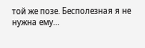той же позе. Бесполезная я не нужна ему…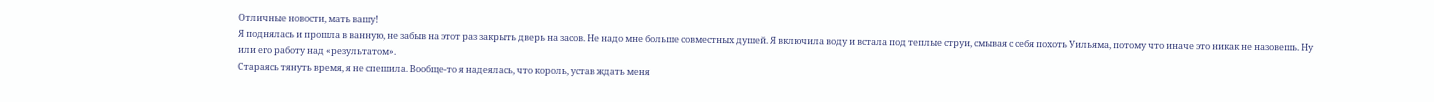Отличные новости, мать вашу!
Я поднялась и прошла в ванную, не забыв на этот раз закрыть дверь на засов. Не надо мне больше совместных душей. Я включила воду и встала под теплые струи, смывая с себя похоть Уильяма, потому что иначе это никак не назовешь. Ну или его работу над «результатом».
Стараясь тянуть время, я не спешила. Вообще-то я надеялась, что король, устав ждать меня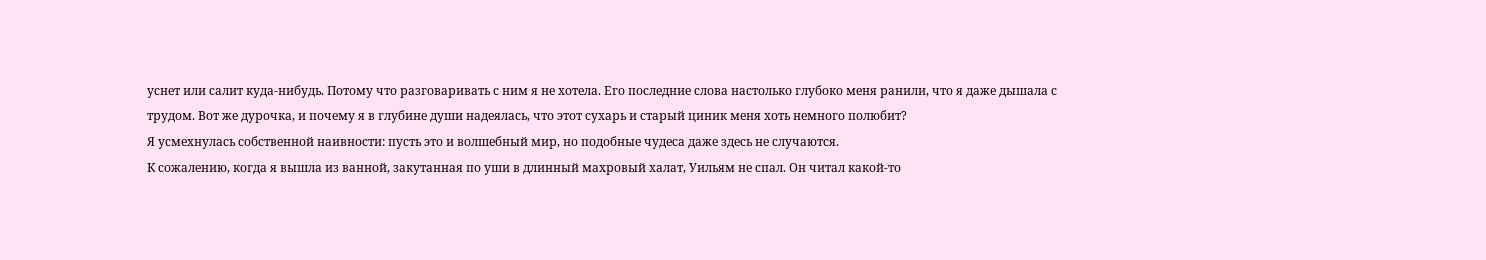уснет или салит куда-нибудь. Потому что разговаривать с ним я не хотела. Его последние слова настолько глубоко меня ранили, что я даже дышала с трудом. Вот же дурочка, и почему я в глубине души надеялась, что этот сухарь и старый циник меня хоть немного полюбит?
Я усмехнулась собственной наивности: пусть это и волшебный мир, но подобные чудеса даже здесь не случаются.
К сожалению, когда я вышла из ванной, закутанная по уши в длинный махровый халат, Уильям не спал. Он читал какой-то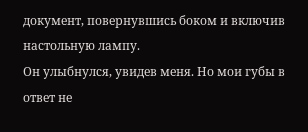документ, повернувшись боком и включив настольную лампу.
Он улыбнулся, увидев меня. Но мои губы в ответ не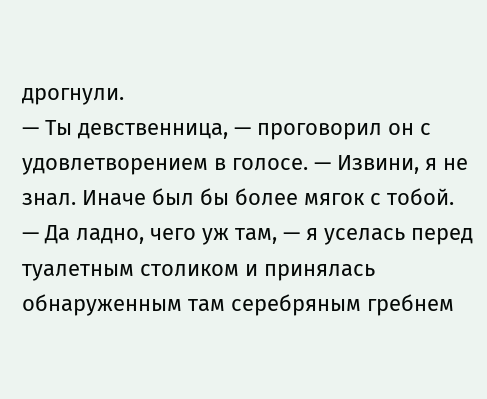дрогнули.
— Ты девственница, — проговорил он с удовлетворением в голосе. — Извини, я не знал. Иначе был бы более мягок с тобой.
— Да ладно, чего уж там, — я уселась перед туалетным столиком и принялась обнаруженным там серебряным гребнем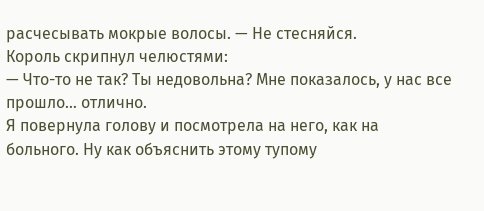расчесывать мокрые волосы. — Не стесняйся.
Король скрипнул челюстями:
— Что-то не так? Ты недовольна? Мне показалось, у нас все прошло… отлично.
Я повернула голову и посмотрела на него, как на больного. Ну как объяснить этому тупому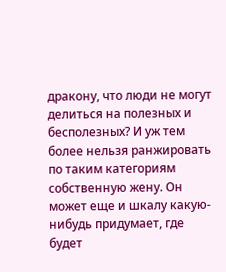дракону, что люди не могут делиться на полезных и бесполезных? И уж тем более нельзя ранжировать по таким категориям собственную жену. Он может еще и шкалу какую-нибудь придумает, где будет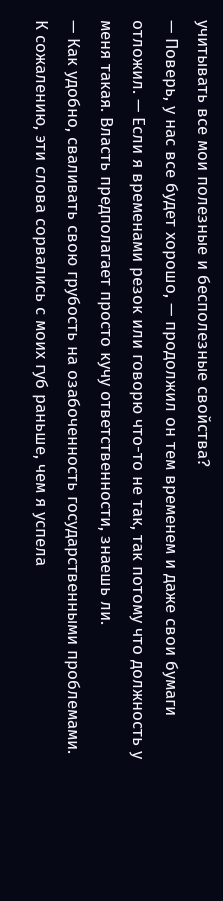учитывать все мои полезные и бесполезные свойства?
— Поверь, у нас все будет хорошо, — продолжил он тем временем и даже свои бумаги отложил. — Если я временами резок или говорю что-то не так, так потому что должность у меня такая. Власть предполагает просто кучу ответственности, знаешь ли.
— Как удобно, сваливать свою грубость на озабоченность государственными проблемами.
К сожалению, эти слова сорвались с моих губ раньше, чем я успела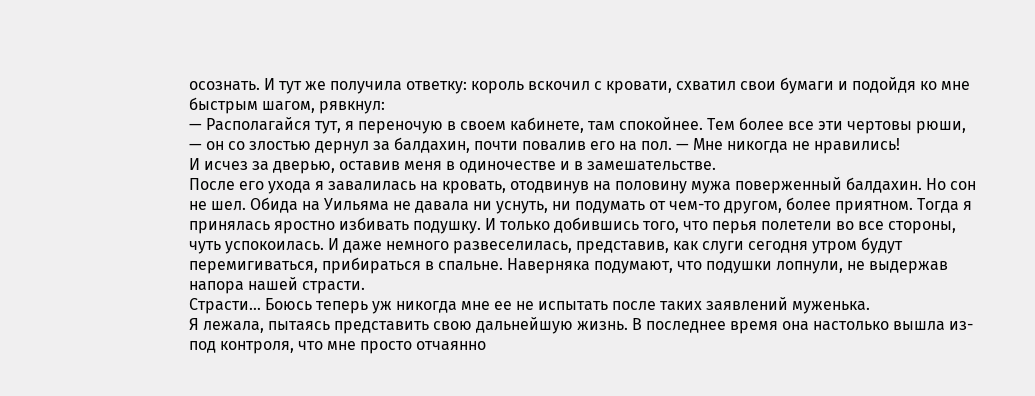осознать. И тут же получила ответку: король вскочил с кровати, схватил свои бумаги и подойдя ко мне быстрым шагом, рявкнул:
— Располагайся тут, я переночую в своем кабинете, там спокойнее. Тем более все эти чертовы рюши, — он со злостью дернул за балдахин, почти повалив его на пол. — Мне никогда не нравились!
И исчез за дверью, оставив меня в одиночестве и в замешательстве.
После его ухода я завалилась на кровать, отодвинув на половину мужа поверженный балдахин. Но сон не шел. Обида на Уильяма не давала ни уснуть, ни подумать от чем-то другом, более приятном. Тогда я принялась яростно избивать подушку. И только добившись того, что перья полетели во все стороны, чуть успокоилась. И даже немного развеселилась, представив, как слуги сегодня утром будут перемигиваться, прибираться в спальне. Наверняка подумают, что подушки лопнули, не выдержав напора нашей страсти.
Страсти… Боюсь теперь уж никогда мне ее не испытать после таких заявлений муженька.
Я лежала, пытаясь представить свою дальнейшую жизнь. В последнее время она настолько вышла из-под контроля, что мне просто отчаянно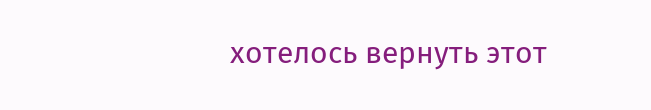хотелось вернуть этот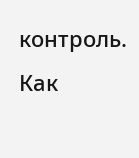контроль. Как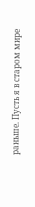раньше. Пусть я в старом мире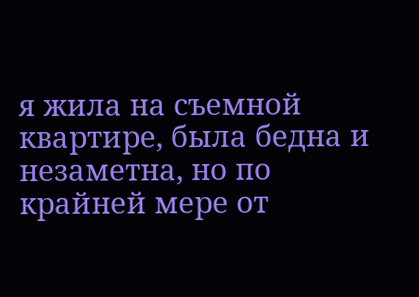я жила на съемной квартире, была бедна и незаметна, но по крайней мере от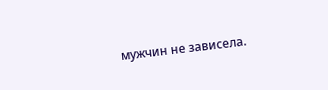мужчин не зависела.